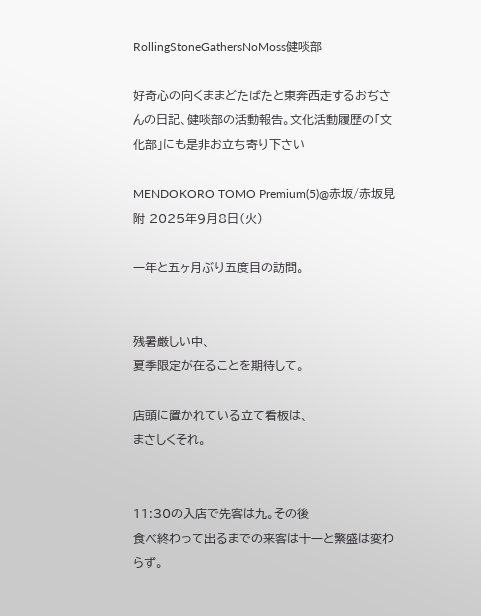RollingStoneGathersNoMoss健啖部

好奇心の向くままどたばたと東奔西走するおぢさんの日記、健啖部の活動報告。文化活動履歴の「文化部」にも是非お立ち寄り下さい

MENDOKORO TOMO Premium(5)@赤坂/赤坂見附 2025年9月8日(火)

一年と五ヶ月ぶり五度目の訪問。


残暑厳しい中、
夏季限定が在ることを期待して。

店頭に置かれている立て看板は、
まさしくそれ。


11:30の入店で先客は九。その後
食べ終わって出るまでの来客は十一と繁盛は変わらず。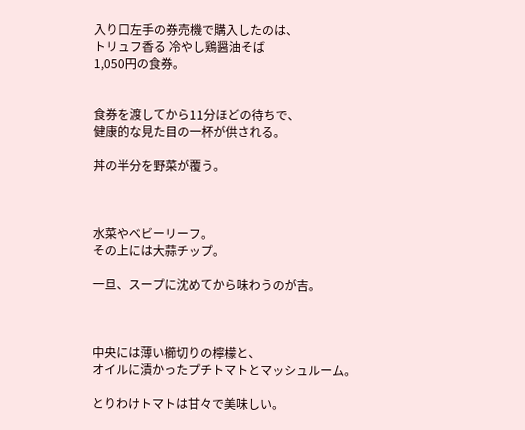入り口左手の券売機で購入したのは、
トリュフ香る 冷やし鶏醤油そば
1,050円の食券。


食券を渡してから11分ほどの待ちで、
健康的な見た目の一杯が供される。

丼の半分を野菜が覆う。



水菜やベビーリーフ。
その上には大蒜チップ。

一旦、スープに沈めてから味わうのが吉。



中央には薄い櫛切りの檸檬と、
オイルに漬かったプチトマトとマッシュルーム。

とりわけトマトは甘々で美味しい。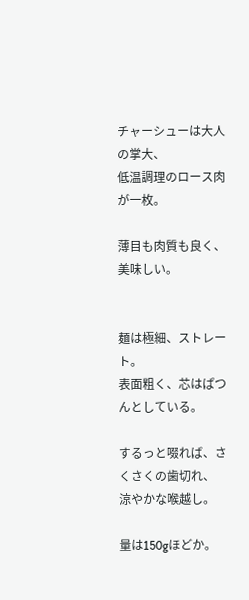チャーシューは大人の掌大、
低温調理のロース肉が一枚。

薄目も肉質も良く、美味しい。


麺は極細、ストレート。
表面粗く、芯はぱつんとしている。

するっと啜れば、さくさくの歯切れ、
涼やかな喉越し。

量は150gほどか。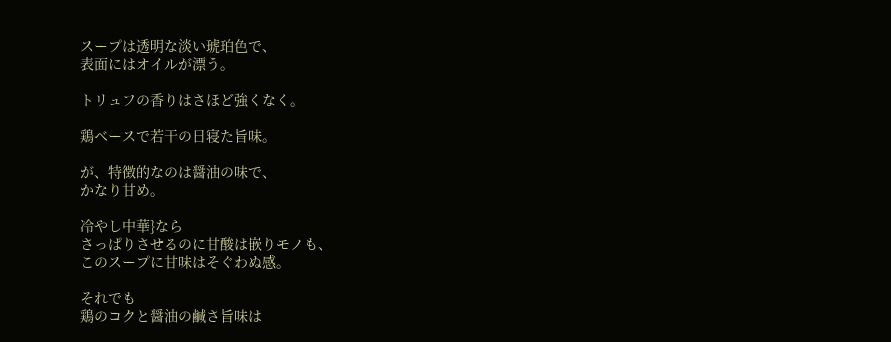スープは透明な淡い琥珀色で、
表面にはオイルが漂う。

トリュフの香りはさほど強くなく。

鶏ベースで若干の日寝た旨味。

が、特徴的なのは醤油の味で、
かなり甘め。

冷やし中華}なら
さっぱりさせるのに甘酸は嵌りモノも、
このスープに甘味はそぐわぬ感。

それでも
鶏のコクと醤油の鹹さ旨味は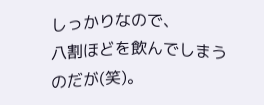しっかりなので、
八割ほどを飲んでしまうのだが(笑)。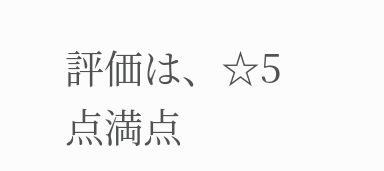評価は、☆5点満点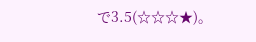で3.5(☆☆☆★)。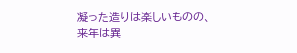凝った造りは楽しいものの、
来年は異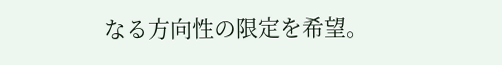なる方向性の限定を希望。